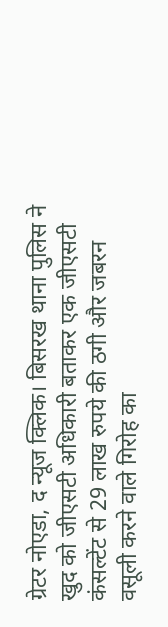ग्रेटर नोएडा, द न्यूज क्लिक। बिसरख थाना पुलिस ने खुद को जीएसटी अधिकारी बताकर एक जीएसटी कंसल्टेंट से 29 लाख रुपये की ठगी और जबरन वसूली करने वाले गिरोह का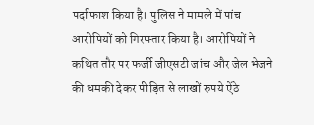पर्दाफाश किया है। पुलिस ने मामले में पांच आरोपियों को गिरफ्तार किया है। आरोपियों ने कथित तौर पर फर्जी जीएसटी जांच और जेल भेजने की धमकी देकर पीड़ित से लाखों रुपये ऐंठे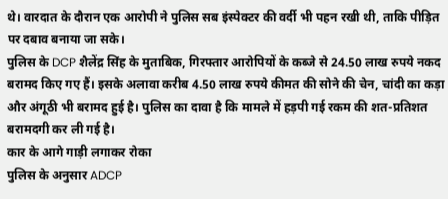थे। वारदात के दौरान एक आरोपी ने पुलिस सब इंस्पेक्टर की वर्दी भी पहन रखी थी, ताकि पीड़ित पर दबाव बनाया जा सके।
पुलिस के DCP शैलेंद्र सिंह के मुताबिक, गिरफ्तार आरोपियों के कब्जे से 24.50 लाख रुपये नकद बरामद किए गए हैं। इसके अलावा करीब 4.50 लाख रुपये कीमत की सोने की चेन, चांदी का कड़ा और अंगूठी भी बरामद हुई है। पुलिस का दावा है कि मामले में हड़पी गई रकम की शत-प्रतिशत बरामदगी कर ली गई है।
कार के आगे गाड़ी लगाकर रोका
पुलिस के अनुसार ADCP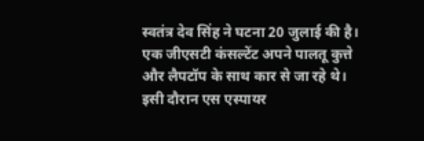स्वतंत्र देव सिंह ने घटना 20 जुलाई की है। एक जीएसटी कंसल्टेंट अपने पालतू कुत्ते और लैपटॉप के साथ कार से जा रहे थे। इसी दौरान एस एस्पायर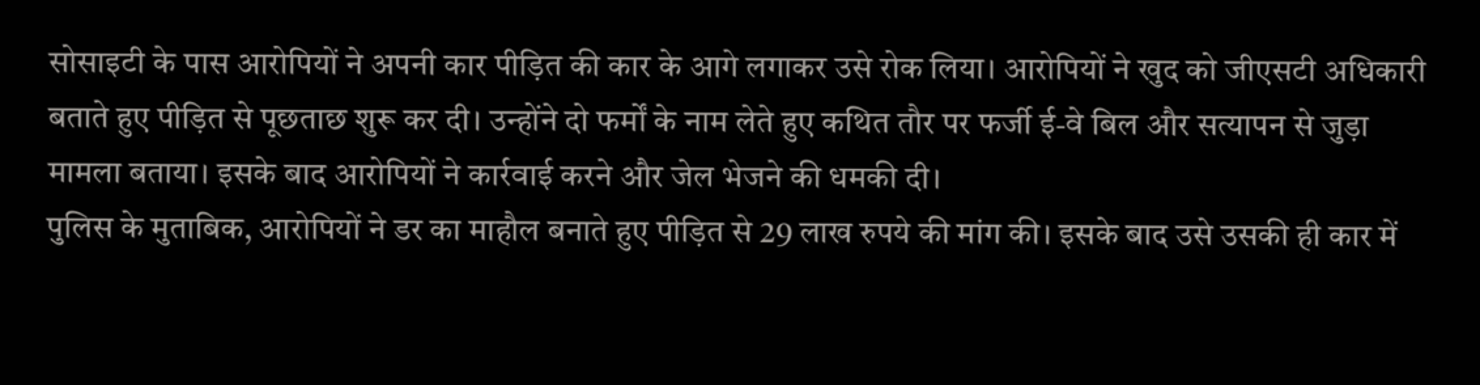सोसाइटी के पास आरोपियों ने अपनी कार पीड़ित की कार के आगे लगाकर उसे रोक लिया। आरोपियों ने खुद को जीएसटी अधिकारी बताते हुए पीड़ित से पूछताछ शुरू कर दी। उन्होंने दो फर्मों के नाम लेते हुए कथित तौर पर फर्जी ई-वे बिल और सत्यापन से जुड़ा मामला बताया। इसके बाद आरोपियों ने कार्रवाई करने और जेल भेजने की धमकी दी।
पुलिस के मुताबिक, आरोपियों ने डर का माहौल बनाते हुए पीड़ित से 29 लाख रुपये की मांग की। इसके बाद उसे उसकी ही कार में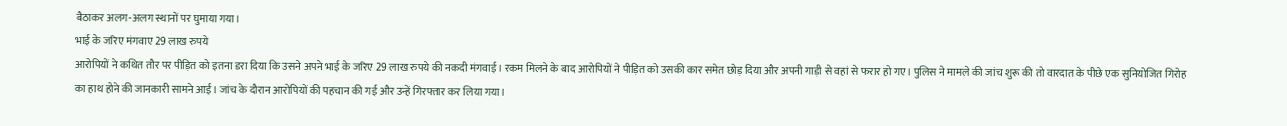बैठाकर अलग-अलग स्थानों पर घुमाया गया।
भाई के जरिए मंगवाए 29 लाख रुपये
आरोपियों ने कथित तौर पर पीड़ित को इतना डरा दिया कि उसने अपने भाई के जरिए 29 लाख रुपये की नकदी मंगवाई। रकम मिलने के बाद आरोपियों ने पीड़ित को उसकी कार समेत छोड़ दिया और अपनी गाड़ी से वहां से फरार हो गए। पुलिस ने मामले की जांच शुरू की तो वारदात के पीछे एक सुनियोजित गिरोह का हाथ होने की जानकारी सामने आई। जांच के दौरान आरोपियों की पहचान की गई और उन्हें गिरफ्तार कर लिया गया।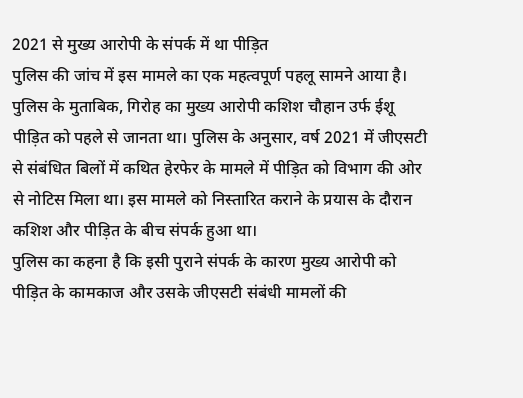2021 से मुख्य आरोपी के संपर्क में था पीड़ित
पुलिस की जांच में इस मामले का एक महत्वपूर्ण पहलू सामने आया है। पुलिस के मुताबिक, गिरोह का मुख्य आरोपी कशिश चौहान उर्फ ईशू पीड़ित को पहले से जानता था। पुलिस के अनुसार, वर्ष 2021 में जीएसटी से संबंधित बिलों में कथित हेरफेर के मामले में पीड़ित को विभाग की ओर से नोटिस मिला था। इस मामले को निस्तारित कराने के प्रयास के दौरान कशिश और पीड़ित के बीच संपर्क हुआ था।
पुलिस का कहना है कि इसी पुराने संपर्क के कारण मुख्य आरोपी को पीड़ित के कामकाज और उसके जीएसटी संबंधी मामलों की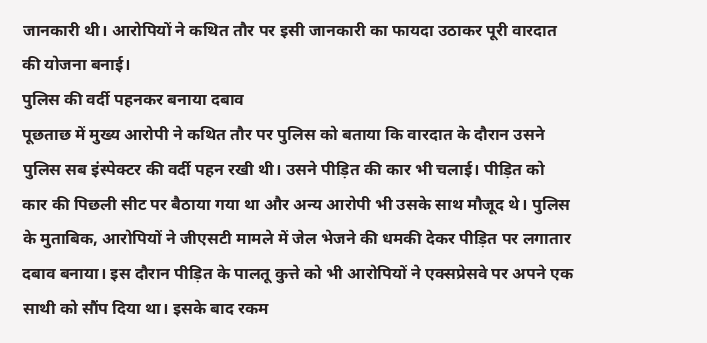जानकारी थी। आरोपियों ने कथित तौर पर इसी जानकारी का फायदा उठाकर पूरी वारदात की योजना बनाई।
पुलिस की वर्दी पहनकर बनाया दबाव
पूछताछ में मुख्य आरोपी ने कथित तौर पर पुलिस को बताया कि वारदात के दौरान उसने पुलिस सब इंस्पेक्टर की वर्दी पहन रखी थी। उसने पीड़ित की कार भी चलाई। पीड़ित को कार की पिछली सीट पर बैठाया गया था और अन्य आरोपी भी उसके साथ मौजूद थे। पुलिस के मुताबिक, आरोपियों ने जीएसटी मामले में जेल भेजने की धमकी देकर पीड़ित पर लगातार दबाव बनाया। इस दौरान पीड़ित के पालतू कुत्ते को भी आरोपियों ने एक्सप्रेसवे पर अपने एक साथी को सौंप दिया था। इसके बाद रकम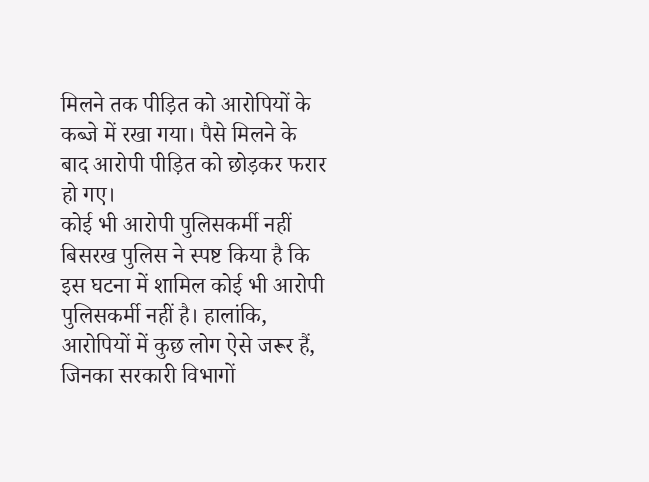मिलने तक पीड़ित को आरोपियों के कब्जे में रखा गया। पैसे मिलने के बाद आरोपी पीड़ित को छोड़कर फरार हो गए।
कोई भी आरोपी पुलिसकर्मी नहीं
बिसरख पुलिस ने स्पष्ट किया है कि इस घटना में शामिल कोई भी आरोपी पुलिसकर्मी नहीं है। हालांकि, आरोपियों में कुछ लोग ऐसे जरूर हैं, जिनका सरकारी विभागों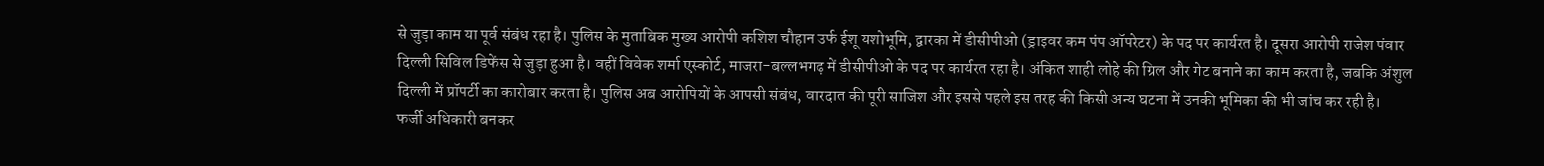से जुड़ा काम या पूर्व संबंध रहा है। पुलिस के मुताबिक मुख्य आरोपी कशिश चौहान उर्फ ईशू यशोभूमि, द्वारका में डीसीपीओ (ड्राइवर कम पंप ऑपरेटर) के पद पर कार्यरत है। दूसरा आरोपी राजेश पंवार दिल्ली सिविल डिफेंस से जुड़ा हुआ है। वहीं विवेक शर्मा एस्कोर्ट, माजरा-बल्लभगढ़ में डीसीपीओ के पद पर कार्यरत रहा है। अंकित शाही लोहे की ग्रिल और गेट बनाने का काम करता है, जबकि अंशुल दिल्ली में प्रॉपर्टी का कारोबार करता है। पुलिस अब आरोपियों के आपसी संबंध, वारदात की पूरी साजिश और इससे पहले इस तरह की किसी अन्य घटना में उनकी भूमिका की भी जांच कर रही है।
फर्जी अधिकारी बनकर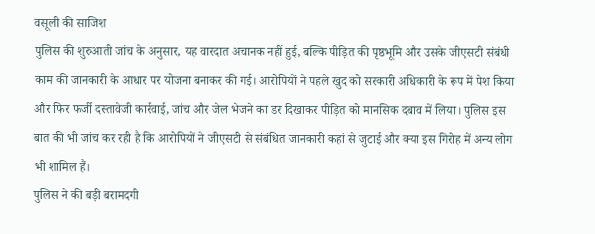वसूली की साजिश
पुलिस की शुरुआती जांच के अनुसार, यह वारदात अचानक नहीं हुई, बल्कि पीड़ित की पृष्ठभूमि और उसके जीएसटी संबंधी काम की जानकारी के आधार पर योजना बनाकर की गई। आरोपियों ने पहले खुद को सरकारी अधिकारी के रूप में पेश किया और फिर फर्जी दस्तावेजी कार्रवाई, जांच और जेल भेजने का डर दिखाकर पीड़ित को मानसिक दबाव में लिया। पुलिस इस बात की भी जांच कर रही है कि आरोपियों ने जीएसटी से संबंधित जानकारी कहां से जुटाई और क्या इस गिरोह में अन्य लोग भी शामिल हैं।
पुलिस ने की बड़ी बरामदगी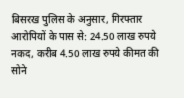बिसरख पुलिस के अनुसार, गिरफ्तार आरोपियों के पास से: 24.50 लाख रुपये नकद, करीब 4.50 लाख रुपये कीमत की सोने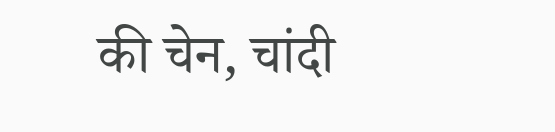की चेन, चांदी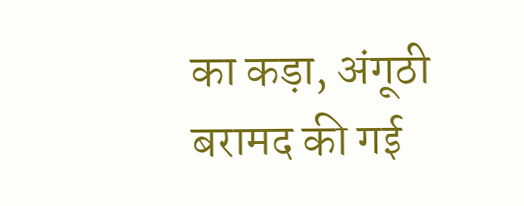का कड़ा, अंगूठी बरामद की गई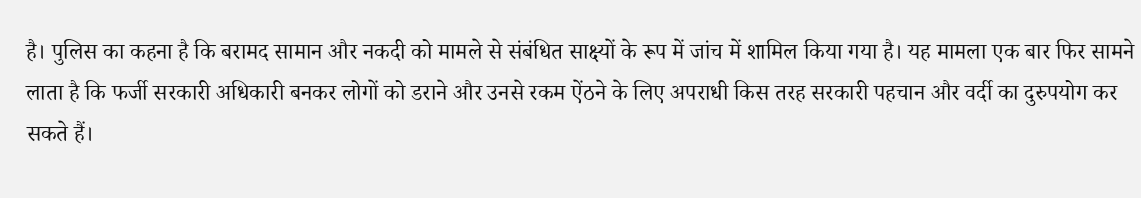है। पुलिस का कहना है कि बरामद सामान और नकदी को मामले से संबंधित साक्ष्यों के रूप में जांच में शामिल किया गया है। यह मामला एक बार फिर सामने लाता है कि फर्जी सरकारी अधिकारी बनकर लोगों को डराने और उनसे रकम ऐंठने के लिए अपराधी किस तरह सरकारी पहचान और वर्दी का दुरुपयोग कर सकते हैं।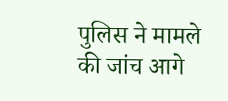पुलिस ने मामले की जांच आगे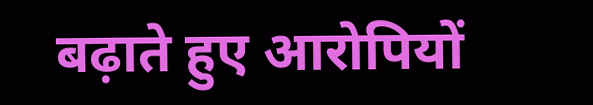बढ़ाते हुए आरोपियों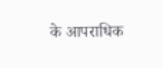के आपराधिक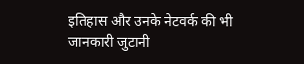इतिहास और उनके नेटवर्क की भी जानकारी जुटानी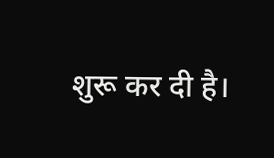शुरू कर दी है।